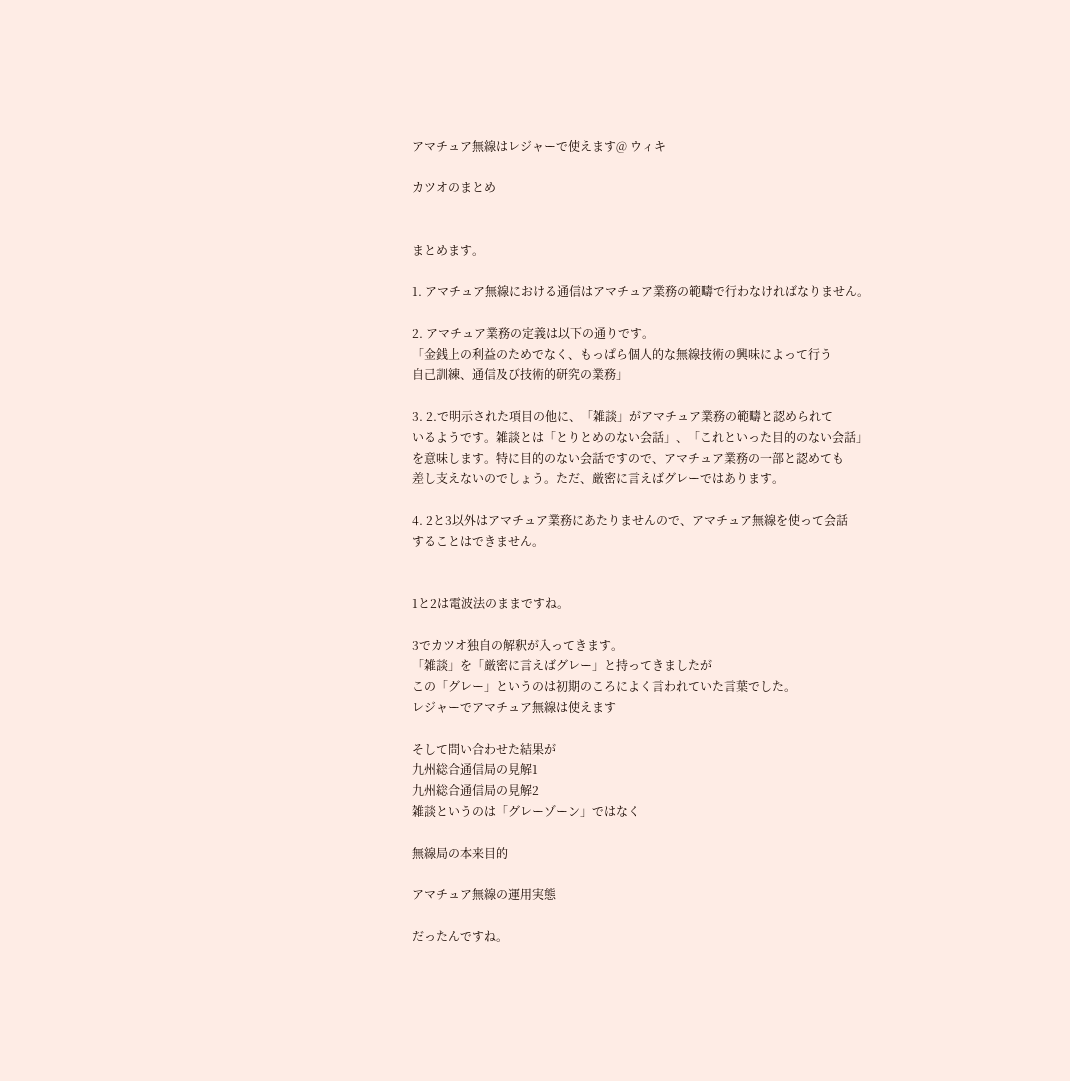アマチュア無線はレジャーで使えます@ ウィキ

カツオのまとめ


まとめます。

1. アマチュア無線における通信はアマチュア業務の範疇で行わなければなりません。

2. アマチュア業務の定義は以下の通りです。
「金銭上の利益のためでなく、もっぱら個人的な無線技術の興味によって行う
自己訓練、通信及び技術的研究の業務」

3. 2.で明示された項目の他に、「雑談」がアマチュア業務の範疇と認められて
いるようです。雑談とは「とりとめのない会話」、「これといった目的のない会話」
を意味します。特に目的のない会話ですので、アマチュア業務の一部と認めても
差し支えないのでしょう。ただ、厳密に言えばグレーではあります。

4. 2と3以外はアマチュア業務にあたりませんので、アマチュア無線を使って会話
することはできません。


1と2は電波法のままですね。

3でカツオ独自の解釈が入ってきます。
「雑談」を「厳密に言えばグレー」と持ってきましたが
この「グレー」というのは初期のころによく言われていた言葉でした。
レジャーでアマチュア無線は使えます

そして問い合わせた結果が
九州総合通信局の見解1
九州総合通信局の見解2
雑談というのは「グレーゾーン」ではなく

無線局の本来目的

アマチュア無線の運用実態

だったんですね。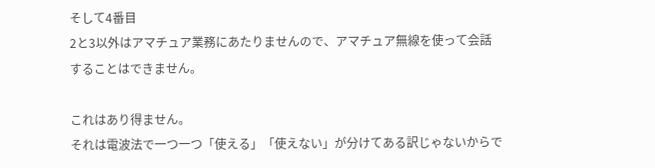そして4番目
2と3以外はアマチュア業務にあたりませんので、アマチュア無線を使って会話
することはできません。

これはあり得ません。
それは電波法で一つ一つ「使える」「使えない」が分けてある訳じゃないからで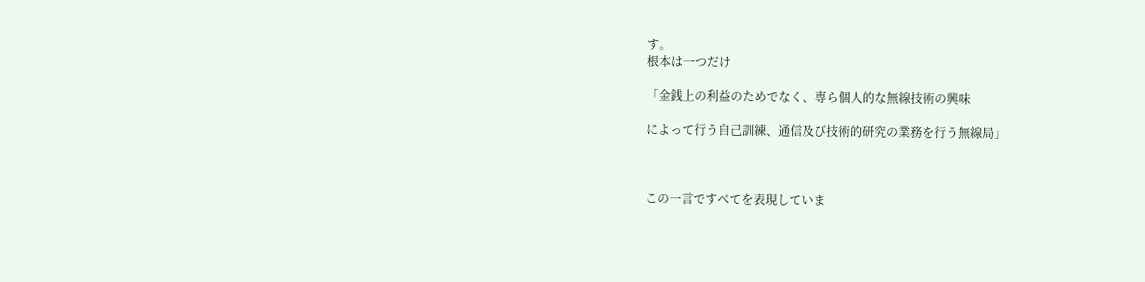す。
根本は一つだけ

「金銭上の利益のためでなく、専ら個人的な無線技術の興味

によって行う自己訓練、通信及び技術的研究の業務を行う無線局」



この一言ですべてを表現していま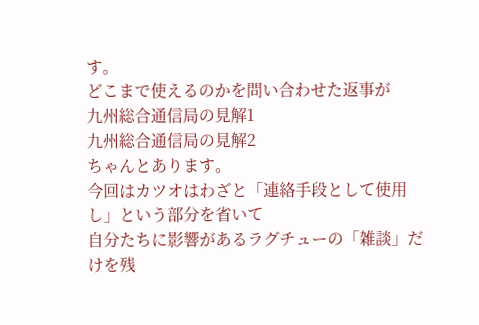す。
どこまで使えるのかを問い合わせた返事が
九州総合通信局の見解1
九州総合通信局の見解2
ちゃんとあります。
今回はカツオはわざと「連絡手段として使用し」という部分を省いて
自分たちに影響があるラグチューの「雑談」だけを残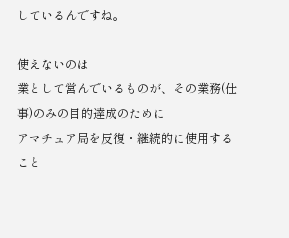しているんですね。

使えないのは
業として営んでいるものが、その業務(仕事)のみの目的達成のために
アマチュア局を反復・継続的に使用すること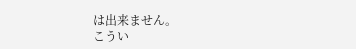は出来ません。
こうい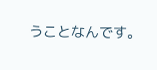うことなんです。